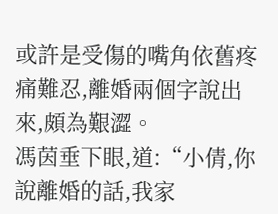或許是受傷的嘴角依舊疼痛難忍,離婚兩個字說出來,頗為艱澀。
馮茵垂下眼,道:“小倩,你說離婚的話,我家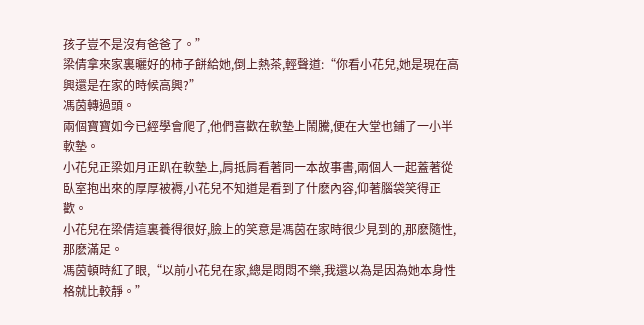孩子豈不是沒有爸爸了。”
梁倩拿來家裏曬好的柿子餅給她,倒上熱茶,輕聲道:“你看小花兒,她是現在高興還是在家的時候高興?”
馮茵轉過頭。
兩個寶寶如今已經學會爬了,他們喜歡在軟墊上鬧騰,便在大堂也鋪了一小半軟墊。
小花兒正梁如月正趴在軟墊上,肩抵肩看著同一本故事書,兩個人一起蓋著從臥室抱出來的厚厚被褥,小花兒不知道是看到了什麽內容,仰著腦袋笑得正歡。
小花兒在梁倩這裏養得很好,臉上的笑意是馮茵在家時很少見到的,那麽隨性,那麽滿足。
馮茵頓時紅了眼,“以前小花兒在家,總是悶悶不樂,我還以為是因為她本身性格就比較靜。”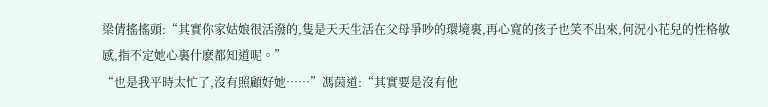梁倩搖搖頭:“其實你家姑娘很活潑的,隻是天天生活在父母爭吵的環境裏,再心寬的孩子也笑不出來,何況小花兒的性格敏感,指不定她心裏什麽都知道呢。”
“也是我平時太忙了,沒有照顧好她……”馮茵道:“其實要是沒有他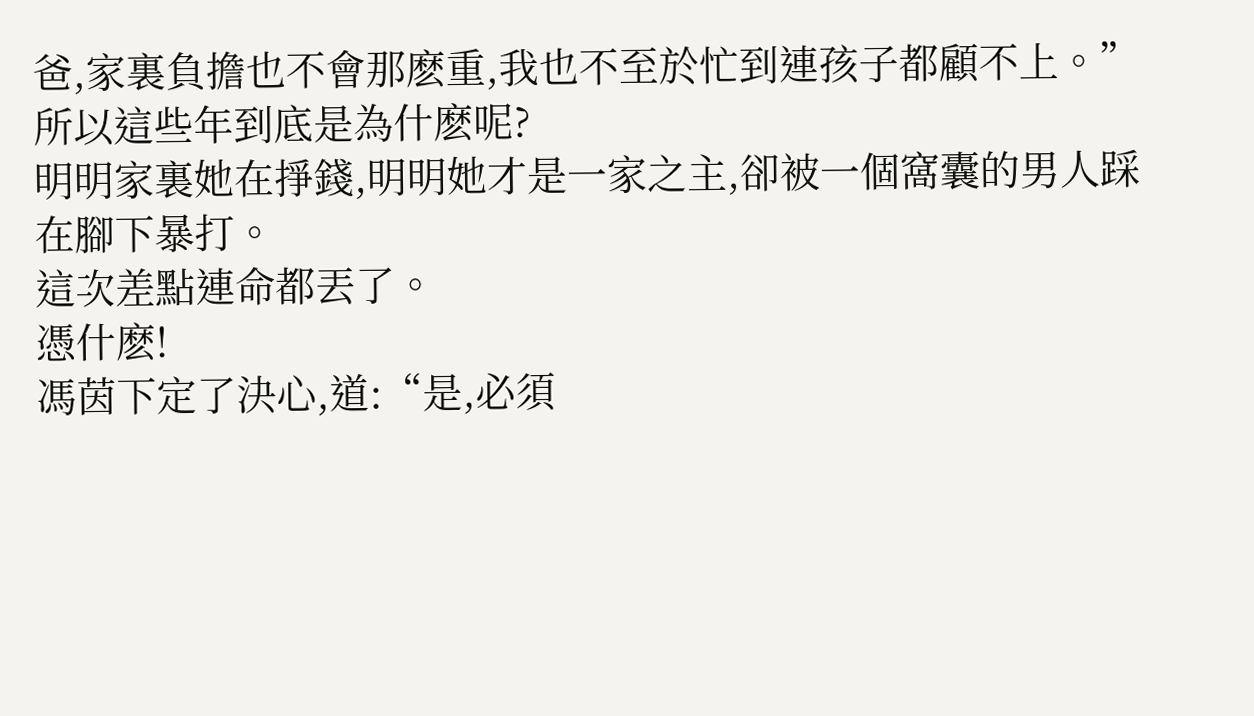爸,家裏負擔也不會那麽重,我也不至於忙到連孩子都顧不上。”
所以這些年到底是為什麽呢?
明明家裏她在掙錢,明明她才是一家之主,卻被一個窩囊的男人踩在腳下暴打。
這次差點連命都丟了。
憑什麽!
馮茵下定了決心,道:“是,必須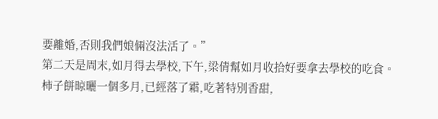要離婚,否則我們娘倆沒法活了。”
第二天是周末,如月得去學校,下午,梁倩幫如月收拾好要拿去學校的吃食。
柿子餅晾曬一個多月,已經落了霜,吃著特別香甜,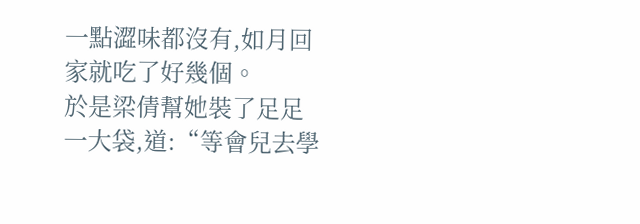一點澀味都沒有,如月回家就吃了好幾個。
於是梁倩幫她裝了足足一大袋,道:“等會兒去學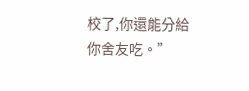校了,你還能分給你舍友吃。”